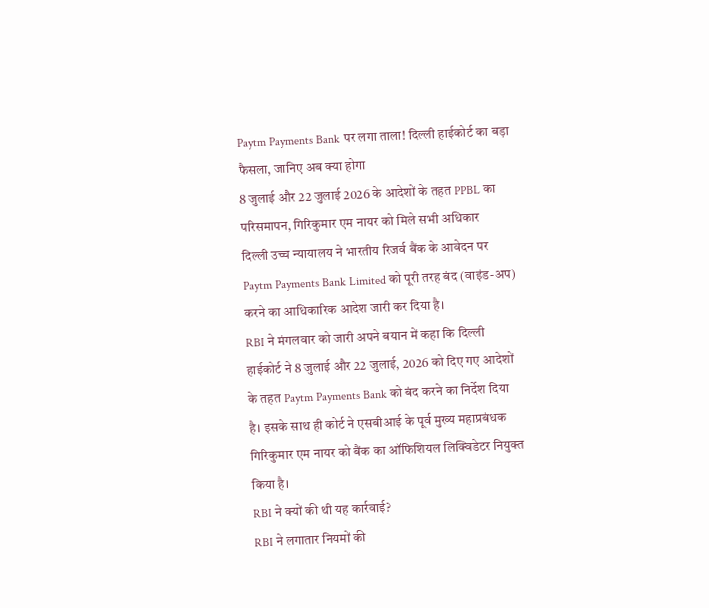Paytm Payments Bank पर लगा ताला! दिल्ली हाईकोर्ट का बड़ा फैसला, जानिए अब क्या होगा
8 जुलाई और 22 जुलाई 2026 के आदेशों के तहत PPBL का परिसमापन, गिरिकुमार एम नायर को मिले सभी अधिकार
दिल्ली उच्च न्यायालय ने भारतीय रिजर्व बैंक के आवेदन पर Paytm Payments Bank Limited को पूरी तरह बंद (वाइंड-अप) करने का आधिकारिक आदेश जारी कर दिया है।
RBI ने मंगलवार को जारी अपने बयान में कहा कि दिल्ली हाईकोर्ट ने 8 जुलाई और 22 जुलाई, 2026 को दिए गए आदेशों के तहत Paytm Payments Bank को बंद करने का निर्देश दिया है। इसके साथ ही कोर्ट ने एसबीआई के पूर्व मुख्य महाप्रबंधक गिरिकुमार एम नायर को बैंक का ऑफिशियल लिक्विडेटर नियुक्त किया है।
RBI ने क्यों की थी यह कार्रवाई?
RBI ने लगातार नियमों की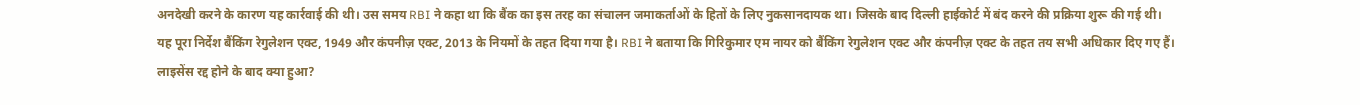अनदेखी करने के कारण यह कार्रवाई की थी। उस समय RBI ने कहा था कि बैंक का इस तरह का संचालन जमाकर्ताओं के हितों के लिए नुकसानदायक था। जिसके बाद दिल्ली हाईकोर्ट में बंद करने की प्रक्रिया शुरू की गई थी।
यह पूरा निर्देश बैंकिंग रेगुलेशन एक्ट, 1949 और कंपनीज़ एक्ट, 2013 के नियमों के तहत दिया गया है। RBI ने बताया कि गिरिकुमार एम नायर को बैंकिंग रेगुलेशन एक्ट और कंपनीज़ एक्ट के तहत तय सभी अधिकार दिए गए हैं।
लाइसेंस रद्द होने के बाद क्या हुआ?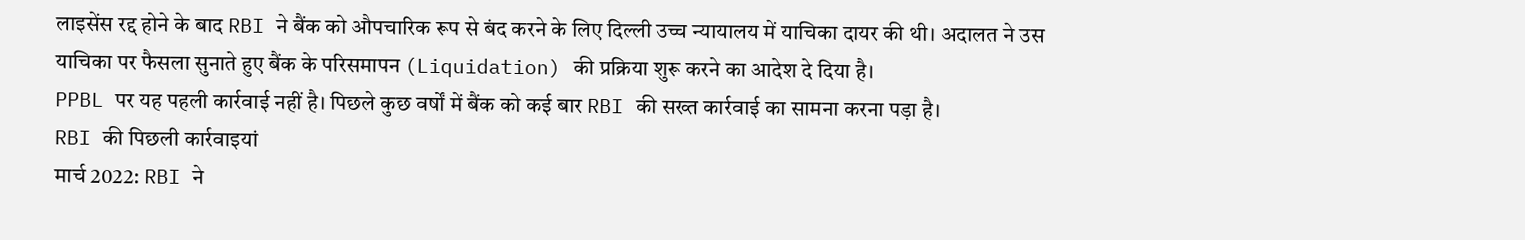लाइसेंस रद्द होने के बाद RBI ने बैंक को औपचारिक रूप से बंद करने के लिए दिल्ली उच्च न्यायालय में याचिका दायर की थी। अदालत ने उस याचिका पर फैसला सुनाते हुए बैंक के परिसमापन (Liquidation) की प्रक्रिया शुरू करने का आदेश दे दिया है।
PPBL पर यह पहली कार्रवाई नहीं है। पिछले कुछ वर्षों में बैंक को कई बार RBI की सख्त कार्रवाई का सामना करना पड़ा है।
RBI की पिछली कार्रवाइयां
मार्च 2022: RBI ने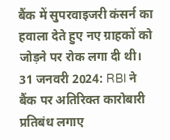बैंक में सुपरवाइजरी कंसर्न का हवाला देते हुए नए ग्राहकों को जोड़ने पर रोक लगा दी थी।
31 जनवरी 2024: RBI ने बैंक पर अतिरिक्त कारोबारी प्रतिबंध लगाए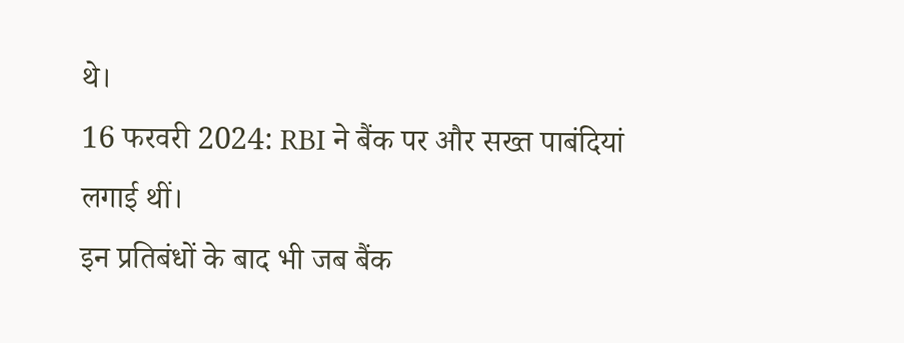थे।
16 फरवरी 2024: RBI ने बैंक पर और सख्त पाबंदियां लगाई थीं।
इन प्रतिबंधों के बाद भी जब बैंक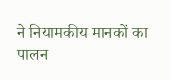ने नियामकीय मानकों का पालन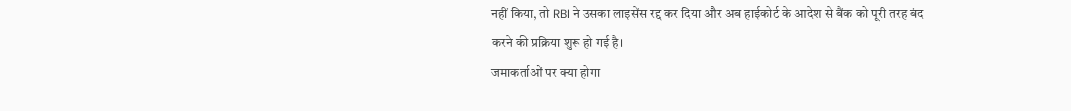नहीं किया, तो RBI ने उसका लाइसेंस रद्द कर दिया और अब हाईकोर्ट के आदेश से बैंक को पूरी तरह बंद करने की प्रक्रिया शुरू हो गई है।
जमाकर्ताओं पर क्या होगा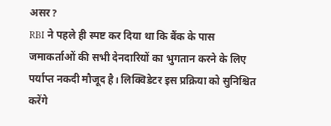असर?
RBI ने पहले ही स्पष्ट कर दिया था कि बैंक के पास जमाकर्ताओं की सभी देनदारियों का भुगतान करने के लिए पर्याप्त नकदी मौजूद है। लिक्विडेटर इस प्रक्रिया को सुनिश्चित करेंगे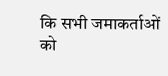कि सभी जमाकर्ताओं को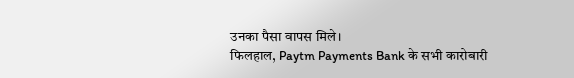उनका पैसा वापस मिले।
फिलहाल, Paytm Payments Bank के सभी कारोबारी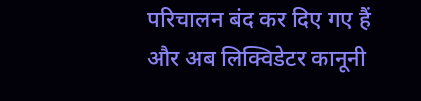परिचालन बंद कर दिए गए हैं और अब लिक्विडेटर कानूनी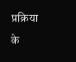प्रक्रिया के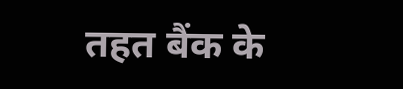तहत बैंक के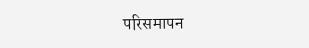परिसमापन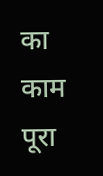का काम पूरा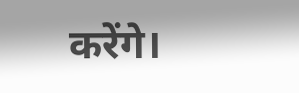करेंगे।